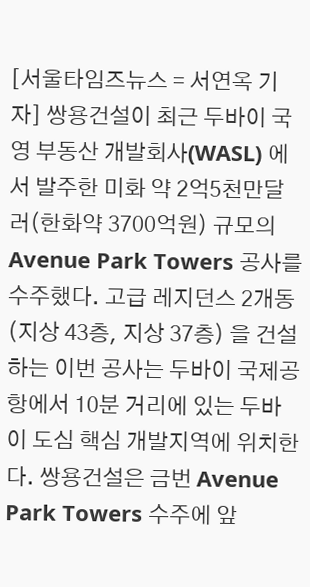[서울타임즈뉴스 = 서연옥 기자] 쌍용건설이 최근 두바이 국영 부동산 개발회사(WASL) 에서 발주한 미화 약 2억5천만달러(한화약 3700억원) 규모의 Avenue Park Towers 공사를 수주했다. 고급 레지던스 2개동 (지상 43층, 지상 37층) 을 건설하는 이번 공사는 두바이 국제공항에서 10분 거리에 있는 두바이 도심 핵심 개발지역에 위치한다. 쌍용건설은 금번 Avenue Park Towers 수주에 앞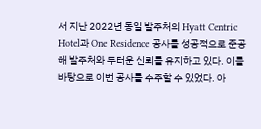서 지난 2022년 동일 발주처의 Hyatt Centric Hotel과 One Residence 공사를 성공적으로 준공해 발주처와 두터운 신뢰를 유지하고 있다. 이를 바탕으로 이번 공사를 수주할 수 있었다. 아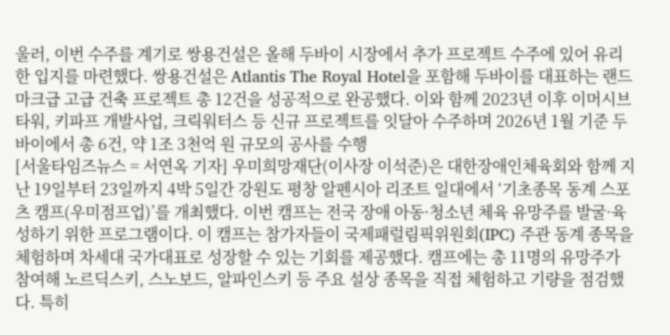울러, 이번 수주를 계기로 쌍용건설은 올해 두바이 시장에서 추가 프로젝트 수주에 있어 유리한 입지를 마련했다. 쌍용건설은 Atlantis The Royal Hotel을 포함해 두바이를 대표하는 랜드마크급 고급 건축 프로젝트 총 12건을 성공적으로 완공했다. 이와 함께 2023년 이후 이머시브타워, 키파프 개발사업, 크릭워터스 등 신규 프로젝트를 잇달아 수주하며 2026년 1월 기준 두바이에서 총 6건, 약 1조 3천억 원 규모의 공사를 수행
[서울타임즈뉴스 = 서연옥 기자] 우미희망재단(이사장 이석준)은 대한장애인체육회와 함께 지난 19일부터 23일까지 4박 5일간 강원도 평창 알펜시아 리조트 일대에서 ‘기초종목 동계 스포츠 캠프(우미점프업)’를 개최했다. 이번 캠프는 전국 장애 아동·청소년 체육 유망주를 발굴·육성하기 위한 프로그램이다. 이 캠프는 참가자들이 국제패럴림픽위원회(IPC) 주관 동계 종목을 체험하며 차세대 국가대표로 성장할 수 있는 기회를 제공했다. 캠프에는 총 11명의 유망주가 참여해 노르딕스키, 스노보드, 알파인스키 등 주요 설상 종목을 직접 체험하고 기량을 점검했다. 특히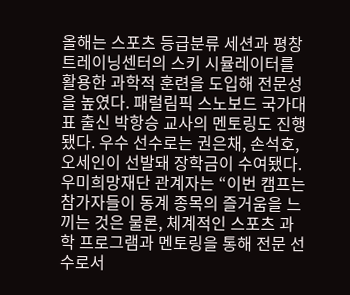올해는 스포츠 등급분류 세션과 평창 트레이닝센터의 스키 시뮬레이터를 활용한 과학적 훈련을 도입해 전문성을 높였다. 패럴림픽 스노보드 국가대표 출신 박항승 교사의 멘토링도 진행됐다. 우수 선수로는 권은채, 손석호, 오세인이 선발돼 장학금이 수여됐다. 우미희망재단 관계자는 “이번 캠프는 참가자들이 동계 종목의 즐거움을 느끼는 것은 물론, 체계적인 스포츠 과학 프로그램과 멘토링을 통해 전문 선수로서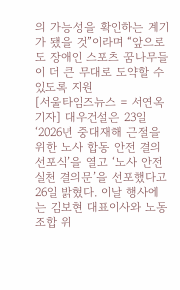의 가능성을 확인하는 계기가 됐을 것”이라며 “앞으로도 장애인 스포츠 꿈나무들이 더 큰 무대로 도약할 수 있도록 지원
[서울타임즈뉴스 = 서연옥 기자] 대우건설은 23일 ‘2026년 중대재해 근절을 위한 노사 합동 안전 결의 선포식’을 열고 ‘노사 안전 실천 결의문’을 선포했다고 26일 밝혔다. 이날 행사에는 김보현 대표이사와 노동조합 위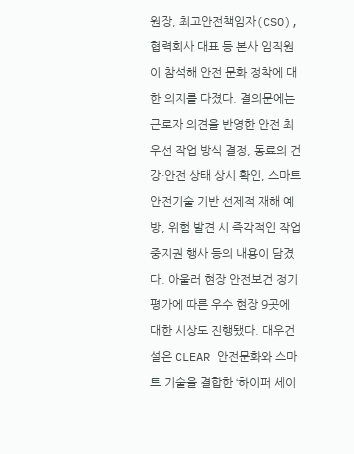원장, 최고안전책임자(CSO), 협력회사 대표 등 본사 임직원이 참석해 안전 문화 정착에 대한 의지를 다졌다. 결의문에는 근로자 의견을 반영한 안전 최우선 작업 방식 결정, 동료의 건강·안전 상태 상시 확인, 스마트 안전기술 기반 선제적 재해 예방, 위험 발견 시 즉각적인 작업중지권 행사 등의 내용이 담겼다. 아울러 현장 안전보건 정기평가에 따른 우수 현장 9곳에 대한 시상도 진행됐다. 대우건설은 CLEAR 안전문화와 스마트 기술을 결합한 ‘하이퍼 세이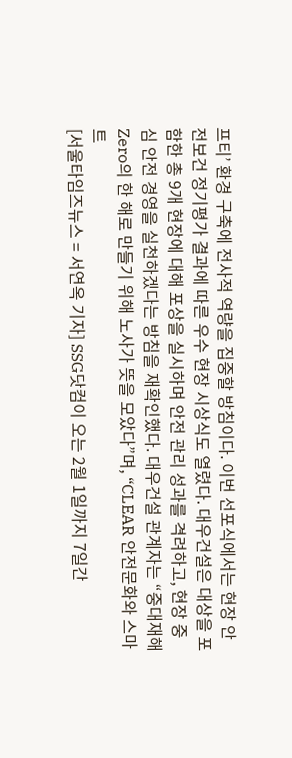프티’ 환경 구축에 전사적 역량을 집중할 방침이다. 이번 선포식에서는 현장 안전보건 정기평가 결과에 따른 우수 현장 시상식도 열렸다. 대우건설은 대상을 포함한 총 9개 현장에 대해 포상을 실시하며 안전 관리 성과를 격려하고, 현장 중심 안전 경영을 실천하겠다는 방침을 재확인했다. 대우건설 관계자는 “중대재해 Zero의 한 해로 만들기 위해 노사가 뜻을 모았다”며, “CLEAR 안전문화와 스마트
[서울타임즈뉴스 = 서연옥 기자] SSG닷컴이 오는 2월 1일까지 7일간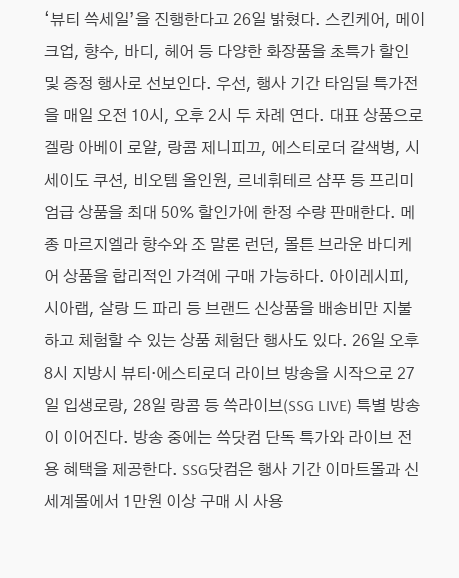‘뷰티 쓱세일’을 진행한다고 26일 밝혔다. 스킨케어, 메이크업, 향수, 바디, 헤어 등 다양한 화장품을 초특가 할인 및 증정 행사로 선보인다. 우선, 행사 기간 타임딜 특가전을 매일 오전 10시, 오후 2시 두 차례 연다. 대표 상품으로 겔랑 아베이 로얄, 랑콤 제니피끄, 에스티로더 갈색병, 시세이도 쿠션, 비오템 올인원, 르네휘테르 샴푸 등 프리미엄급 상품을 최대 50% 할인가에 한정 수량 판매한다. 메종 마르지엘라 향수와 조 말론 런던, 몰튼 브라운 바디케어 상품을 합리적인 가격에 구매 가능하다. 아이레시피, 시아랩, 살랑 드 파리 등 브랜드 신상품을 배송비만 지불하고 체험할 수 있는 상품 체험단 행사도 있다. 26일 오후 8시 지방시 뷰티·에스티로더 라이브 방송을 시작으로 27일 입생로랑, 28일 랑콤 등 쓱라이브(SSG LIVE) 특별 방송이 이어진다. 방송 중에는 쓱닷컴 단독 특가와 라이브 전용 혜택을 제공한다. SSG닷컴은 행사 기간 이마트몰과 신세계몰에서 1만원 이상 구매 시 사용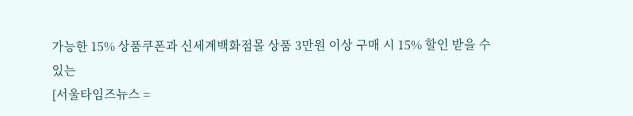가능한 15% 상품쿠폰과 신세계백화점몰 상품 3만원 이상 구매 시 15% 할인 받을 수 있는
[서울타임즈뉴스 =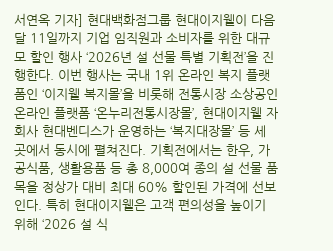서연옥 기자] 현대백화점그룹 현대이지웰이 다음달 11일까지 기업 임직원과 소비자를 위한 대규모 할인 행사 ‘2026년 설 선물 특별 기획전’을 진행한다. 이번 행사는 국내 1위 온라인 복지 플랫폼인 ‘이지웰 복지몰’을 비롯해 전통시장 소상공인 온라인 플랫폼 ‘온누리전통시장몰’, 현대이지웰 자회사 현대벤디스가 운영하는 ‘복지대장몰’ 등 세 곳에서 동시에 펼쳐진다. 기획전에서는 한우, 가공식품, 생활용품 등 총 8,000여 종의 설 선물 품목을 정상가 대비 최대 60% 할인된 가격에 선보인다. 특히 현대이지웰은 고객 편의성을 높이기 위해 ‘2026 설 식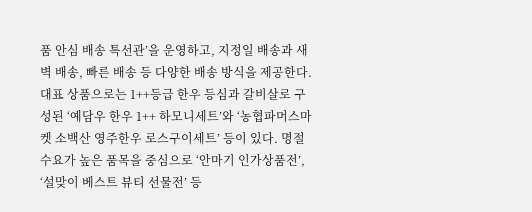품 안심 배송 특선관’을 운영하고, 지정일 배송과 새벽 배송, 빠른 배송 등 다양한 배송 방식을 제공한다. 대표 상품으로는 1++등급 한우 등심과 갈비살로 구성된 ‘예담우 한우 1++ 하모니세트’와 ‘농협파머스마켓 소백산 영주한우 로스구이세트’ 등이 있다. 명절 수요가 높은 품목을 중심으로 ‘안마기 인가상품전’, ‘설맞이 베스트 뷰티 선물전’ 등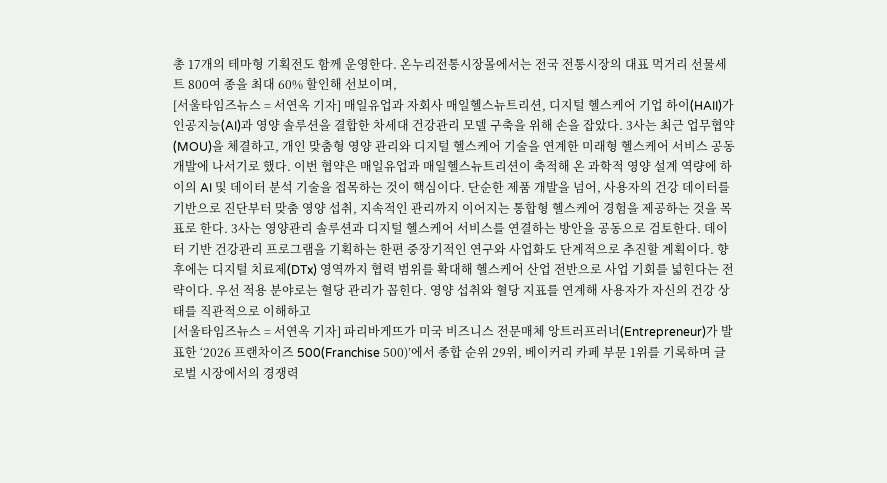총 17개의 테마형 기획전도 함께 운영한다. 온누리전통시장몰에서는 전국 전통시장의 대표 먹거리 선물세트 800여 종을 최대 60% 할인해 선보이며,
[서울타임즈뉴스 = 서연옥 기자] 매일유업과 자회사 매일헬스뉴트리션, 디지털 헬스케어 기업 하이(HAII)가 인공지능(AI)과 영양 솔루션을 결합한 차세대 건강관리 모델 구축을 위해 손을 잡았다. 3사는 최근 업무협약(MOU)을 체결하고, 개인 맞춤형 영양 관리와 디지털 헬스케어 기술을 연계한 미래형 헬스케어 서비스 공동 개발에 나서기로 했다. 이번 협약은 매일유업과 매일헬스뉴트리션이 축적해 온 과학적 영양 설계 역량에 하이의 AI 및 데이터 분석 기술을 접목하는 것이 핵심이다. 단순한 제품 개발을 넘어, 사용자의 건강 데이터를 기반으로 진단부터 맞춤 영양 섭취, 지속적인 관리까지 이어지는 통합형 헬스케어 경험을 제공하는 것을 목표로 한다. 3사는 영양관리 솔루션과 디지털 헬스케어 서비스를 연결하는 방안을 공동으로 검토한다. 데이터 기반 건강관리 프로그램을 기획하는 한편 중장기적인 연구와 사업화도 단계적으로 추진할 계획이다. 향후에는 디지털 치료제(DTx) 영역까지 협력 범위를 확대해 헬스케어 산업 전반으로 사업 기회를 넓힌다는 전략이다. 우선 적용 분야로는 혈당 관리가 꼽힌다. 영양 섭취와 혈당 지표를 연계해 사용자가 자신의 건강 상태를 직관적으로 이해하고
[서울타임즈뉴스 = 서연옥 기자] 파리바게뜨가 미국 비즈니스 전문매체 앙트러프러너(Entrepreneur)가 발표한 ‘2026 프랜차이즈 500(Franchise 500)’에서 종합 순위 29위, 베이커리 카페 부문 1위를 기록하며 글로벌 시장에서의 경쟁력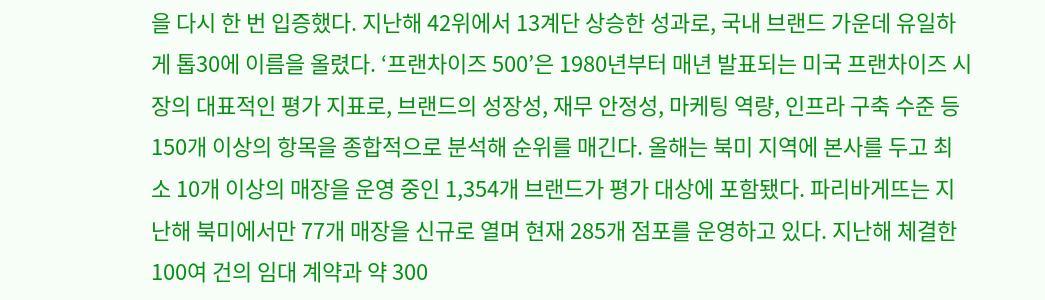을 다시 한 번 입증했다. 지난해 42위에서 13계단 상승한 성과로, 국내 브랜드 가운데 유일하게 톱30에 이름을 올렸다. ‘프랜차이즈 500’은 1980년부터 매년 발표되는 미국 프랜차이즈 시장의 대표적인 평가 지표로, 브랜드의 성장성, 재무 안정성, 마케팅 역량, 인프라 구축 수준 등 150개 이상의 항목을 종합적으로 분석해 순위를 매긴다. 올해는 북미 지역에 본사를 두고 최소 10개 이상의 매장을 운영 중인 1,354개 브랜드가 평가 대상에 포함됐다. 파리바게뜨는 지난해 북미에서만 77개 매장을 신규로 열며 현재 285개 점포를 운영하고 있다. 지난해 체결한 100여 건의 임대 계약과 약 300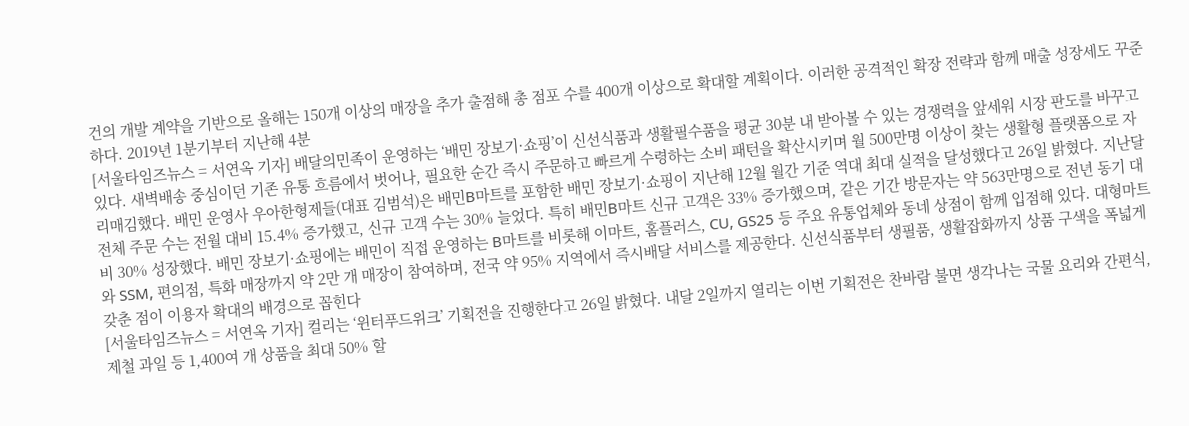건의 개발 계약을 기반으로 올해는 150개 이상의 매장을 추가 출점해 총 점포 수를 400개 이상으로 확대할 계획이다. 이러한 공격적인 확장 전략과 함께 매출 성장세도 꾸준하다. 2019년 1분기부터 지난해 4분
[서울타임즈뉴스 = 서연옥 기자] 배달의민족이 운영하는 ‘배민 장보기·쇼핑’이 신선식품과 생활필수품을 평균 30분 내 받아볼 수 있는 경쟁력을 앞세워 시장 판도를 바꾸고 있다. 새벽배송 중심이던 기존 유통 흐름에서 벗어나, 필요한 순간 즉시 주문하고 빠르게 수령하는 소비 패턴을 확산시키며 월 500만명 이상이 찾는 생활형 플랫폼으로 자리매김했다. 배민 운영사 우아한형제들(대표 김범석)은 배민B마트를 포함한 배민 장보기·쇼핑이 지난해 12월 월간 기준 역대 최대 실적을 달성했다고 26일 밝혔다. 지난달 전체 주문 수는 전월 대비 15.4% 증가했고, 신규 고객 수는 30% 늘었다. 특히 배민B마트 신규 고객은 33% 증가했으며, 같은 기간 방문자는 약 563만명으로 전년 동기 대비 30% 성장했다. 배민 장보기·쇼핑에는 배민이 직접 운영하는 B마트를 비롯해 이마트, 홈플러스, CU, GS25 등 주요 유통업체와 동네 상점이 함께 입점해 있다. 대형마트와 SSM, 편의점, 특화 매장까지 약 2만 개 매장이 참여하며, 전국 약 95% 지역에서 즉시배달 서비스를 제공한다. 신선식품부터 생필품, 생활잡화까지 상품 구색을 폭넓게 갖춘 점이 이용자 확대의 배경으로 꼽힌다
[서울타임즈뉴스 = 서연옥 기자] 컬리는 ‘윈터푸드위크’ 기획전을 진행한다고 26일 밝혔다. 내달 2일까지 열리는 이번 기획전은 찬바람 불면 생각나는 국물 요리와 간편식, 제철 과일 등 1,400여 개 상품을 최대 50% 할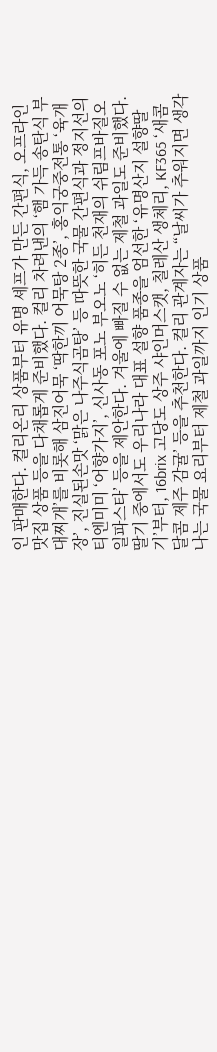인 판매한다. 컬리온리 상품부터 유명 셰프가 만든 간편식, 오프라인 맛집 상품 등을 다채롭게 준비했다. 컬리 차려낸의 ‘햄 가득 송탄식 부대찌개’를 비롯해 삼진어묵 ‘딱한끼 어묵탕 2종’, 홍익궁중전통 ‘육개장’, 진실된손맛 ‘맑은 나주식곰탕’ 등 따뜻한 국물 간편식과 정지선의 티엔미미 ‘어향가지’, 신사동 포노 부오노 ‘히든 천재의 쉬림프바질오일파스타’ 등을 제안한다. 겨울에 빠질 수 없는 제철 과일도 준비했다. 딸기 중에서도 우리나라 대표 설향 품종을 엄선한 ‘유명산지 설향딸기’부터, 16brix 고당도 상주 샤인머스캣, 칠레산 생체리, KF365 ‘새콤달콤 제주 감귤’ 등을 추천한다. 컬리 관계자는 “날씨가 추워지면 생각나는 국물 요리부터 제철 과일까지 인기 상품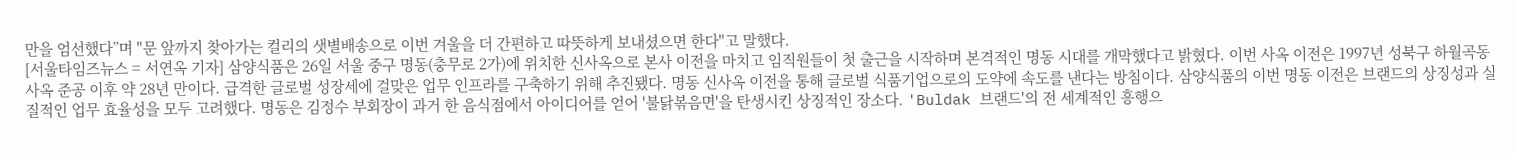만을 엄선했다”며 "문 앞까지 찾아가는 컬리의 샛별배송으로 이번 겨울을 더 간편하고 따뜻하게 보내셨으면 한다"고 말했다.
[서울타임즈뉴스 = 서연옥 기자] 삼양식품은 26일 서울 중구 명동(충무로 2가)에 위치한 신사옥으로 본사 이전을 마치고 임직원들이 첫 출근을 시작하며 본격적인 명동 시대를 개막했다고 밝혔다. 이번 사옥 이전은 1997년 성북구 하월곡동 사옥 준공 이후 약 28년 만이다. 급격한 글로벌 성장세에 걸맞은 업무 인프라를 구축하기 위해 추진됐다. 명동 신사옥 이전을 통해 글로벌 식품기업으로의 도약에 속도를 낸다는 방침이다. 삼양식품의 이번 명동 이전은 브랜드의 상징성과 실질적인 업무 효율성을 모두 고려했다. 명동은 김정수 부회장이 과거 한 음식점에서 아이디어를 얻어 '불닭볶음면'을 탄생시킨 상징적인 장소다. 'Buldak 브랜드'의 전 세계적인 흥행으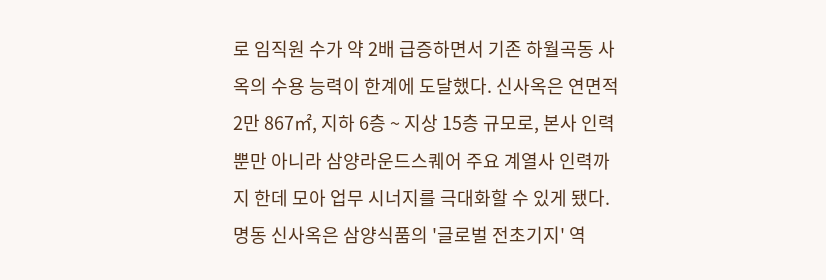로 임직원 수가 약 2배 급증하면서 기존 하월곡동 사옥의 수용 능력이 한계에 도달했다. 신사옥은 연면적 2만 867㎡, 지하 6층 ~ 지상 15층 규모로, 본사 인력뿐만 아니라 삼양라운드스퀘어 주요 계열사 인력까지 한데 모아 업무 시너지를 극대화할 수 있게 됐다. 명동 신사옥은 삼양식품의 '글로벌 전초기지' 역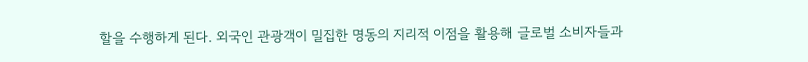할을 수행하게 된다. 외국인 관광객이 밀집한 명동의 지리적 이점을 활용해 글로벌 소비자들과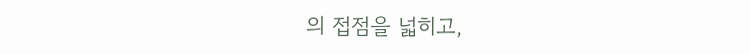의 접점을 넓히고,